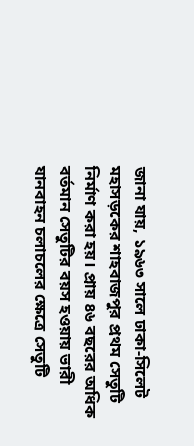জানা যায়, ১৯৬৩ সালে ঢাকা-সিলেট মহাসড়কের শাহবাজপুর প্রথম সেতুটি নির্মাণ করা হয়। প্রায় ৪৬ বছরের অধিক বর্তমান সেতুটির বয়স হওয়ায় ভারী যানবাহন চলাচলের ক্ষেত্রে সেতুটি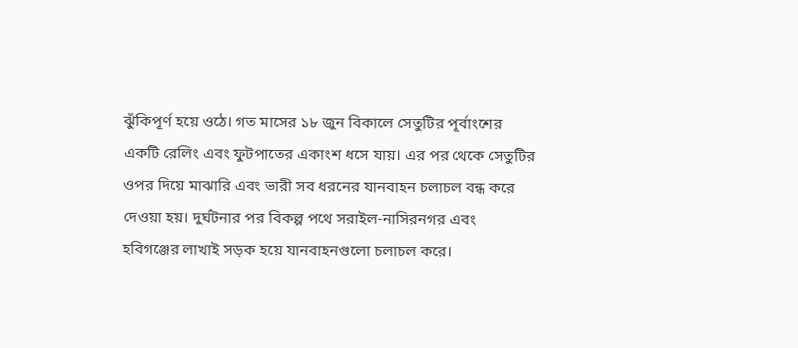ঝুঁকিপূর্ণ হয়ে ওঠে। গত মাসের ১৮ জুন বিকালে সেতুটির পূর্বাংশের একটি রেলিং এবং ফুটপাতের একাংশ ধসে যায়। এর পর থেকে সেতুটির ওপর দিয়ে মাঝারি এবং ভারী সব ধরনের যানবাহন চলাচল বন্ধ করে দেওয়া হয়। দুর্ঘটনার পর বিকল্প পথে সরাইল-নাসিরনগর এবং হবিগঞ্জের লাখাই সড়ক হয়ে যানবাহনগুলো চলাচল করে।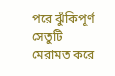পরে ঝুঁকিপূর্ণ সেতুটি মেরামত করে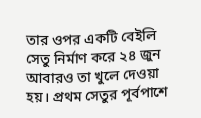তার ওপর একটি বেইলি সেতু নির্মাণ করে ২৪ জুন আবারও তা খুলে দেওয়া হয়। প্রথম সেতুর পূর্বপাশে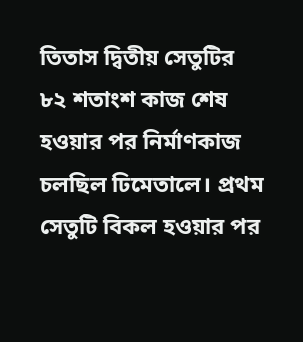তিতাস দ্বিতীয় সেতুটির ৮২ শতাংশ কাজ শেষ হওয়ার পর নির্মাণকাজ চলছিল ঢিমেতালে। প্রথম সেতুটি বিকল হওয়ার পর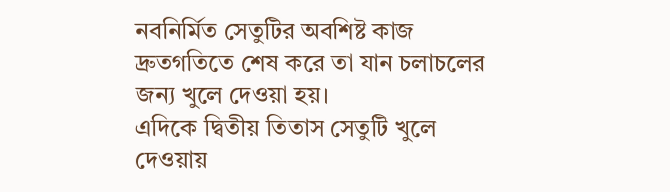নবনির্মিত সেতুটির অবশিষ্ট কাজ দ্রুতগতিতে শেষ করে তা যান চলাচলের জন্য খুলে দেওয়া হয়।
এদিকে দ্বিতীয় তিতাস সেতুটি খুলে দেওয়ায়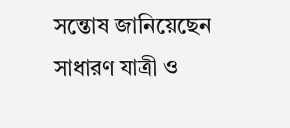সন্তোষ জানিয়েছেন সাধারণ যাত্রী ও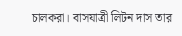চালকরা। বাসযাত্রী লিটন দাস তার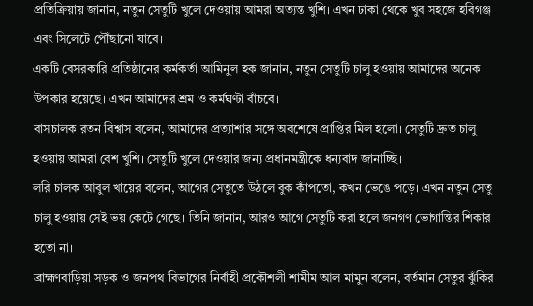প্রতিক্রিয়ায় জানান, নতুন সেতুটি খুলে দেওয়ায় আমরা অত্যন্ত খুশি। এখন ঢাকা থেকে খুব সহজে হবিগঞ্জ এবং সিলেটে পৌঁছানো যাবে।
একটি বেসরকারি প্রতিষ্ঠানের কর্মকর্তা আমিনুল হক জানান, নতুন সেতুটি চালু হওয়ায় আমাদের অনেক উপকার হয়েছে। এখন আমাদের শ্রম ও কর্মঘণ্টা বাঁচবে।
বাসচালক রতন বিশ্বাস বলেন, আমাদের প্রত্যাশার সঙ্গে অবশেষে প্রাপ্তির মিল হলো। সেতুটি দ্রুত চালু হওয়ায় আমরা বেশ খুশি। সেতুটি খুলে দেওয়ার জন্য প্রধানমন্ত্রীকে ধন্যবাদ জানাচ্ছি।
লরি চালক আবুল খায়ের বলেন, আগের সেতুতে উঠলে বুক কাঁপতো, কখন ভেঙে পড়ে। এখন নতুন সেতু চালু হওয়ায় সেই ভয় কেটে গেছে। তিনি জানান, আরও আগে সেতুটি করা হলে জনগণ ভোগান্তির শিকার হতো না।
ব্রাহ্মণবাড়িয়া সড়ক ও জনপথ বিভাগের নির্বাহী প্রকৌশলী শামীম আল মামুন বলেন, বর্তমান সেতুর ঝুঁকির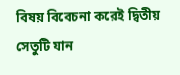বিষয় বিবেচনা করেই দ্বিতীয় সেতুটি যান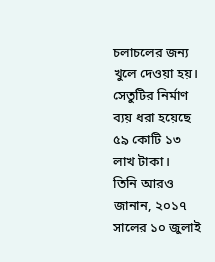চলাচলের জন্য খুলে দেওয়া হয়। সেতুটির নির্মাণ ব্যয় ধরা হয়েছে ৫৯ কোটি ১৩ লাখ টাকা।
তিনি আরও জানান, ২০১৭ সালের ১০ জুলাই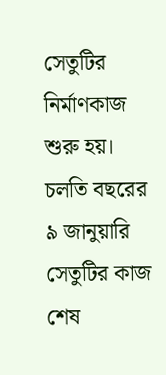সেতুটির নির্মাণকাজ শুরু হয়। চলতি বছরের ৯ জানুয়ারি সেতুটির কাজ শেষ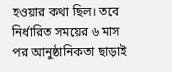হওয়ার কথা ছিল। তবে নির্ধারিত সময়ের ৬ মাস পর আনুষ্ঠানিকতা ছাড়াই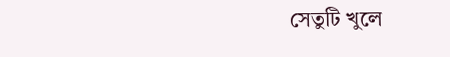সেতুটি খুলে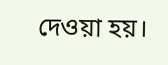দেওয়া হয়।